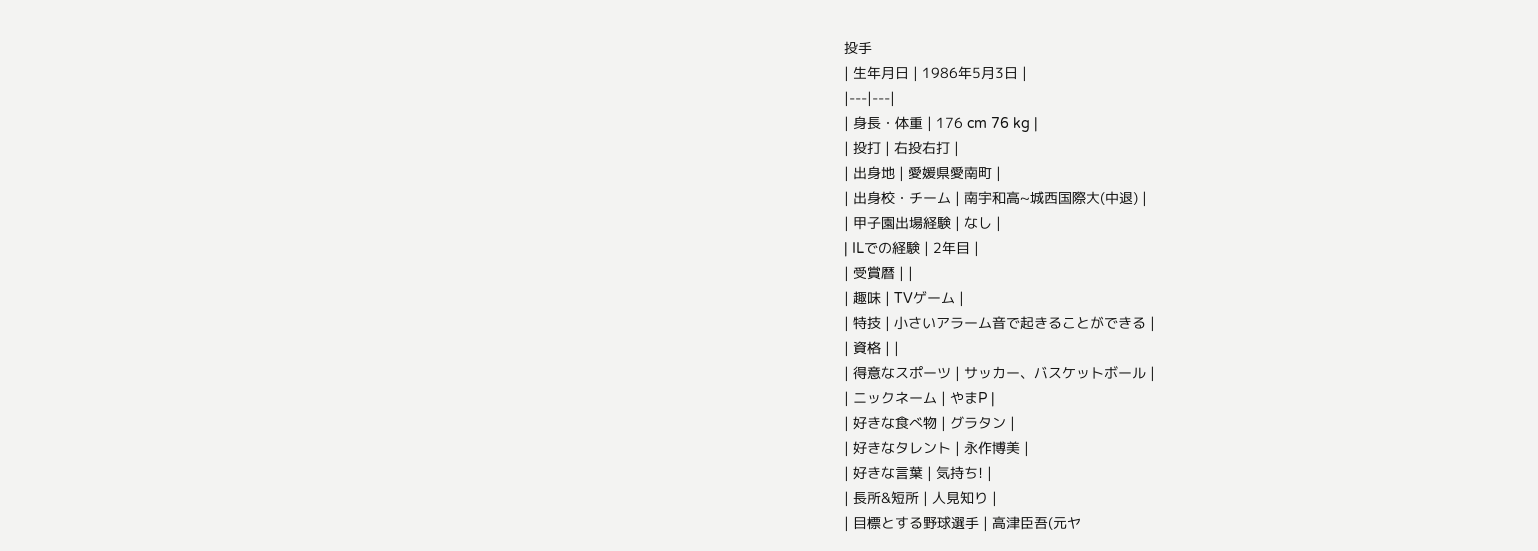投手
| 生年月日 | 1986年5月3日 |
|---|---|
| 身長・体重 | 176 cm 76 kg |
| 投打 | 右投右打 |
| 出身地 | 愛媛県愛南町 |
| 出身校・チーム | 南宇和高~城西国際大(中退) |
| 甲子園出場経験 | なし |
| ILでの経験 | 2年目 |
| 受賞暦 | |
| 趣味 | TVゲーム |
| 特技 | 小さいアラーム音で起きることができる |
| 資格 | |
| 得意なスポーツ | サッカー、バスケットボール |
| ニックネーム | やまP |
| 好きな食べ物 | グラタン |
| 好きなタレント | 永作博美 |
| 好きな言葉 | 気持ち! |
| 長所&短所 | 人見知り |
| 目標とする野球選手 | 高津臣吾(元ヤ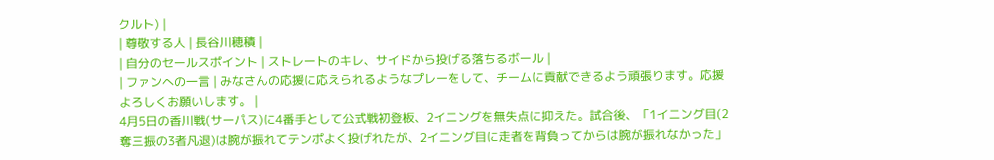クルト) |
| 尊敬する人 | 長谷川穂積 |
| 自分のセールスポイント | ストレートのキレ、サイドから投げる落ちるボール |
| ファンへの一言 | みなさんの応援に応えられるようなプレーをして、チームに貢献できるよう頑張ります。応援よろしくお願いします。 |
4月5日の香川戦(サーパス)に4番手として公式戦初登板、2イニングを無失点に抑えた。試合後、「1イニング目(2奪三振の3者凡退)は腕が振れてテンポよく投げれたが、2イニング目に走者を背負ってからは腕が振れなかった」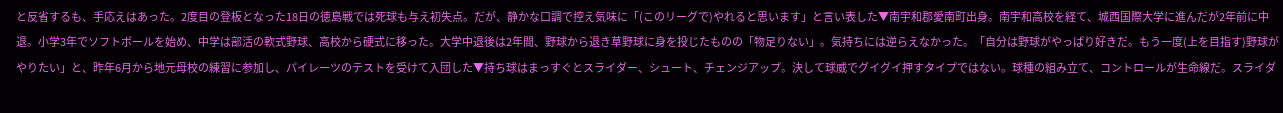と反省するも、手応えはあった。2度目の登板となった18日の徳島戦では死球も与え初失点。だが、静かな口調で控え気味に「(このリーグで)やれると思います」と言い表した▼南宇和郡愛南町出身。南宇和高校を経て、城西国際大学に進んだが2年前に中退。小学3年でソフトボールを始め、中学は部活の軟式野球、高校から硬式に移った。大学中退後は2年間、野球から退き草野球に身を投じたものの「物足りない」。気持ちには逆らえなかった。「自分は野球がやっぱり好きだ。もう一度(上を目指す)野球がやりたい」と、昨年6月から地元母校の練習に参加し、パイレーツのテストを受けて入団した▼持ち球はまっすぐとスライダー、シュート、チェンジアップ。決して球威でグイグイ押すタイプではない。球種の組み立て、コントロールが生命線だ。スライダ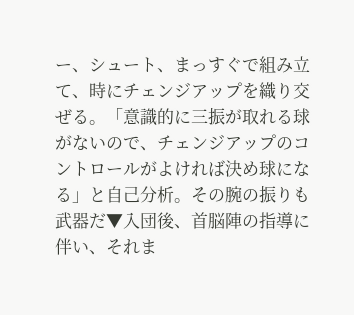ー、シュート、まっすぐで組み立て、時にチェンジアップを織り交ぜる。「意識的に三振が取れる球がないので、チェンジアップのコントロールがよければ決め球になる」と自己分析。その腕の振りも武器だ▼入団後、首脳陣の指導に伴い、それま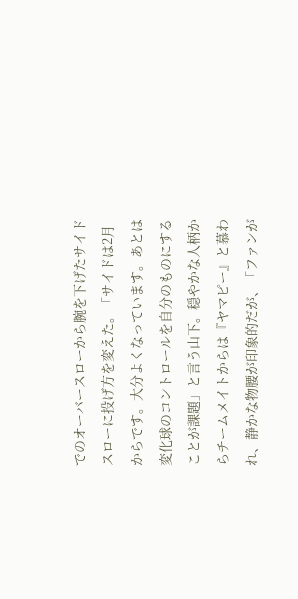でのオーバースローから腕を下げたサイドスローに投げ方を変えた。「サイドは2月からです。大分よくなっています。あとは変化球のコントロールを自分のものにすることが課題」と言う山下。穏やかな人柄からチームメイトからは『ヤマピー』と慕われ、静かな物腰が印象的だが、「ファンが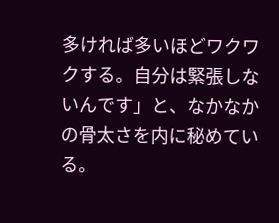多ければ多いほどワクワクする。自分は緊張しないんです」と、なかなかの骨太さを内に秘めている。